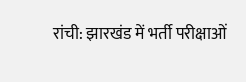रांची: झारखंड में भर्ती परीक्षाओं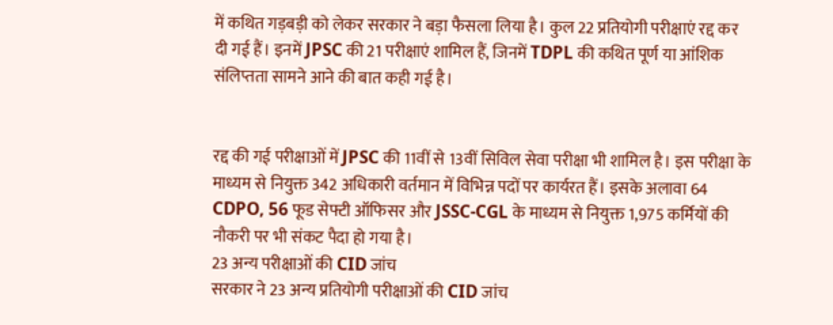में कथित गड़बड़ी को लेकर सरकार ने बड़ा फैसला लिया है। कुल 22 प्रतियोगी परीक्षाएं रद्द कर दी गई हैं। इनमें JPSC की 21 परीक्षाएं शामिल हैं, जिनमें TDPL की कथित पूर्ण या आंशिक संलिप्तता सामने आने की बात कही गई है।


रद्द की गई परीक्षाओं में JPSC की 11वीं से 13वीं सिविल सेवा परीक्षा भी शामिल है। इस परीक्षा के माध्यम से नियुक्त 342 अधिकारी वर्तमान में विभिन्न पदों पर कार्यरत हैं। इसके अलावा 64 CDPO, 56 फूड सेफ्टी ऑफिसर और JSSC-CGL के माध्यम से नियुक्त 1,975 कर्मियों की नौकरी पर भी संकट पैदा हो गया है।
23 अन्य परीक्षाओं की CID जांच
सरकार ने 23 अन्य प्रतियोगी परीक्षाओं की CID जांच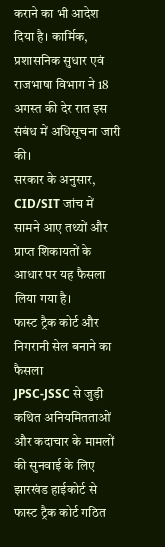कराने का भी आदेश दिया है। कार्मिक, प्रशासनिक सुधार एवं राजभाषा विभाग ने 18 अगस्त की देर रात इस संबंध में अधिसूचना जारी की।
सरकार के अनुसार, CID/SIT जांच में सामने आए तथ्यों और प्राप्त शिकायतों के आधार पर यह फैसला लिया गया है।
फास्ट ट्रैक कोर्ट और निगरानी सेल बनाने का फैसला
JPSC-JSSC से जुड़ी कथित अनियमितताओं और कदाचार के मामलों की सुनवाई के लिए झारखंड हाईकोर्ट से फास्ट ट्रैक कोर्ट गठित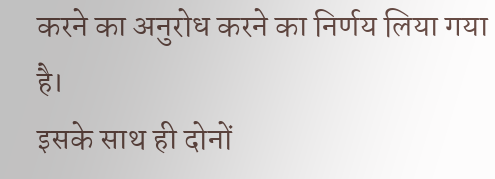करने का अनुरोध करने का निर्णय लिया गया है।
इसके साथ ही दोनों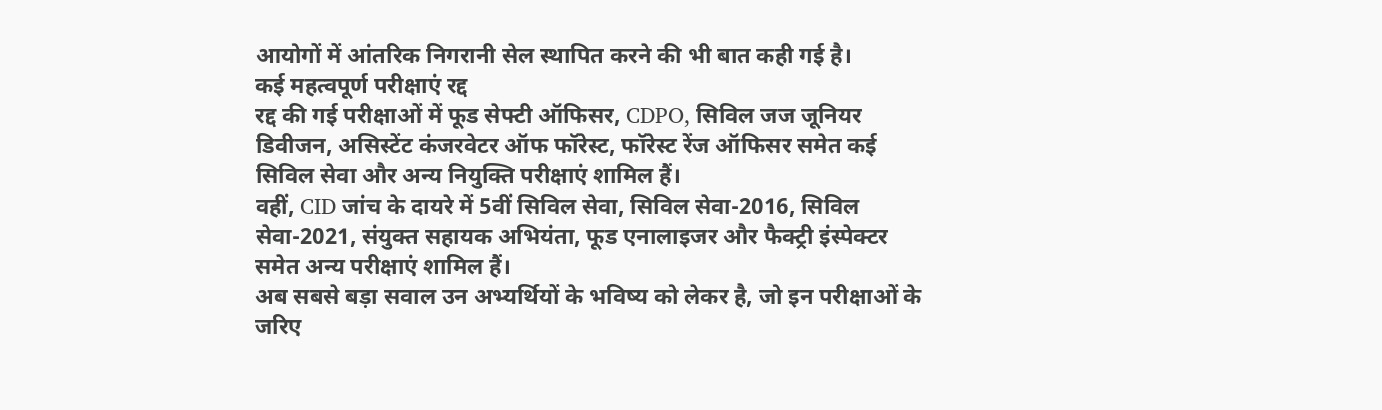आयोगों में आंतरिक निगरानी सेल स्थापित करने की भी बात कही गई है।
कई महत्वपूर्ण परीक्षाएं रद्द
रद्द की गई परीक्षाओं में फूड सेफ्टी ऑफिसर, CDPO, सिविल जज जूनियर डिवीजन, असिस्टेंट कंजरवेटर ऑफ फॉरेस्ट, फॉरेस्ट रेंज ऑफिसर समेत कई सिविल सेवा और अन्य नियुक्ति परीक्षाएं शामिल हैं।
वहीं, CID जांच के दायरे में 5वीं सिविल सेवा, सिविल सेवा-2016, सिविल सेवा-2021, संयुक्त सहायक अभियंता, फूड एनालाइजर और फैक्ट्री इंस्पेक्टर समेत अन्य परीक्षाएं शामिल हैं।
अब सबसे बड़ा सवाल उन अभ्यर्थियों के भविष्य को लेकर है, जो इन परीक्षाओं के जरिए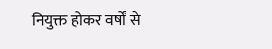नियुक्त होकर वर्षों से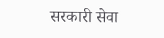सरकारी सेवा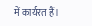में कार्यरत हैं।